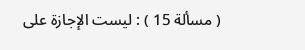( مسألة 15 ) : ليست الإجازة على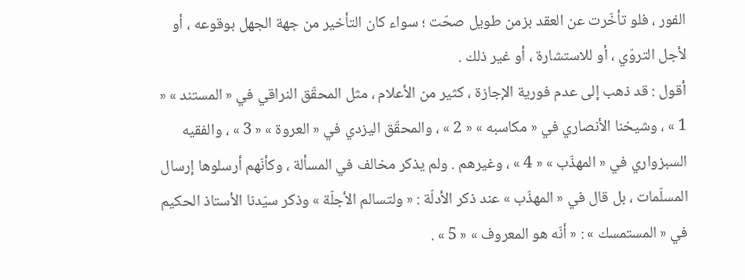الفور ، فلو تأخّرت عن العقد بزمن طويل صحّت ؛ سواء كان التأخير من جهة الجهل بوقوعه ، أو لأجل التروّي ، أو للاستشارة ، أو غير ذلك .
أقول : قد ذهب إلى عدم فورية الإجازة ، كثير من الأعلام ، مثل المحقّق النراقي في « المستند » « 1 » ، وشيخنا الأنصاري في « مكاسبه » « 2 » ، والمحقّق اليزدي في « العروة » « 3 » ، والفقيه السبزواري في « المهذّب » « 4 » ، وغيرهم . ولم يذكر مخالف في المسألة ، وكأنّهم أرسلوها إرسال المسلّمات ، بل قال في « المهذّب » عند ذكر الأدلّة : « ولتسالم الأجلّة » وذكر سيّدنا الأستاذ الحكيم في « المستمسك » : « أنّه هو المعروف » « 5 » .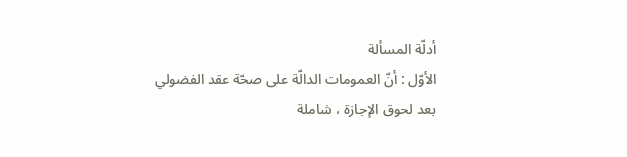أدلّة المسألة
الأوّل : أنّ العمومات الدالّة على صحّة عقد الفضولي بعد لحوق الإجازة ، شاملة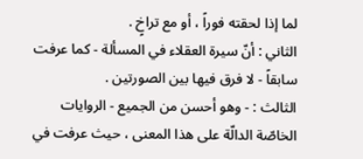لما إذا لحقته فوراً ، أو مع تراخٍ .
الثاني : أنّ سيرة العقلاء في المسألة - كما عرفت سابقاً - لا فرق فيها بين الصورتين .
الثالث : - وهو أحسن من الجميع - الروايات الخاصّة الدالّة على هذا المعنى ، حيث عرفت في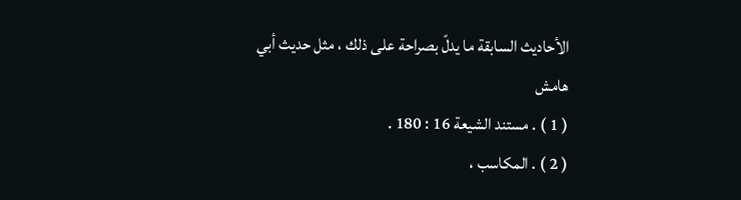الأحاديث السابقة ما يدلّ بصراحة على ذلك ، مثل حديث أبي
هامش
( 1 ) . مستند الشيعة 16 : 180 .
( 2 ) . المكاسب ،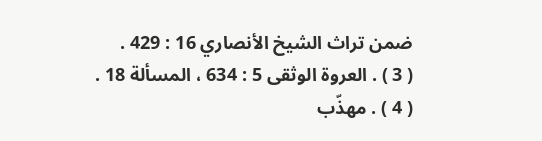ضمن تراث الشيخ الأنصاري 16 : 429 .
( 3 ) . العروة الوثقى 5 : 634 ، المسألة 18 .
( 4 ) . مهذّب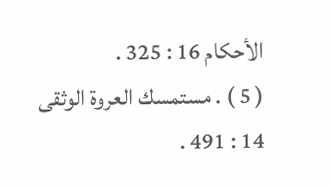الأحكام 16 : 325 .
( 5 ) . مستمسك العروة الوثقى 14 : 491 .